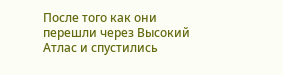После того как они перешли через Высокий Атлас и спустились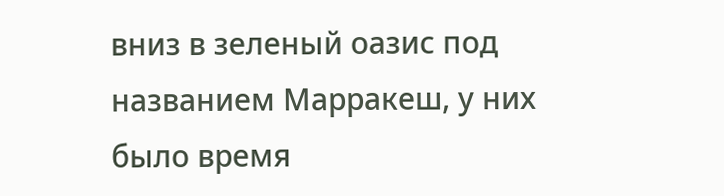вниз в зеленый оазис под названием Марракеш, у них было время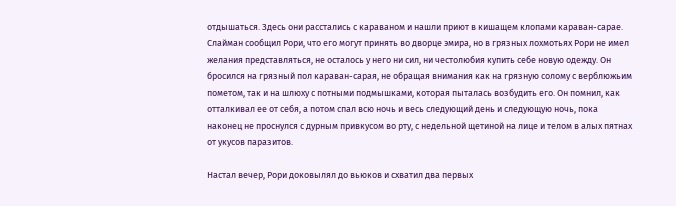отдышаться. Здесь они расстались с караваном и нашли приют в кишащем клопами караван-сарае. Слайман сообщил Рори, что его могут принять во дворце эмира, но в грязных лохмотьях Рори не имел желания представляться, не осталось у него ни сил, ни честолюбия купить себе новую одежду. Он бросился на грязный пол караван-сарая, не обращая внимания как на грязную солому с верблюжьим пометом, так и на шлюху с потными подмышками, которая пыталась возбудить его. Он помнил, как отталкивал ее от себя, а потом спал всю ночь и весь следующий день и следующую ночь, пока наконец не проснулся с дурным привкусом во рту, с недельной щетиной на лице и телом в алых пятнах от укусов паразитов.

Настал вечер, Рори доковылял до вьюков и схватил два первых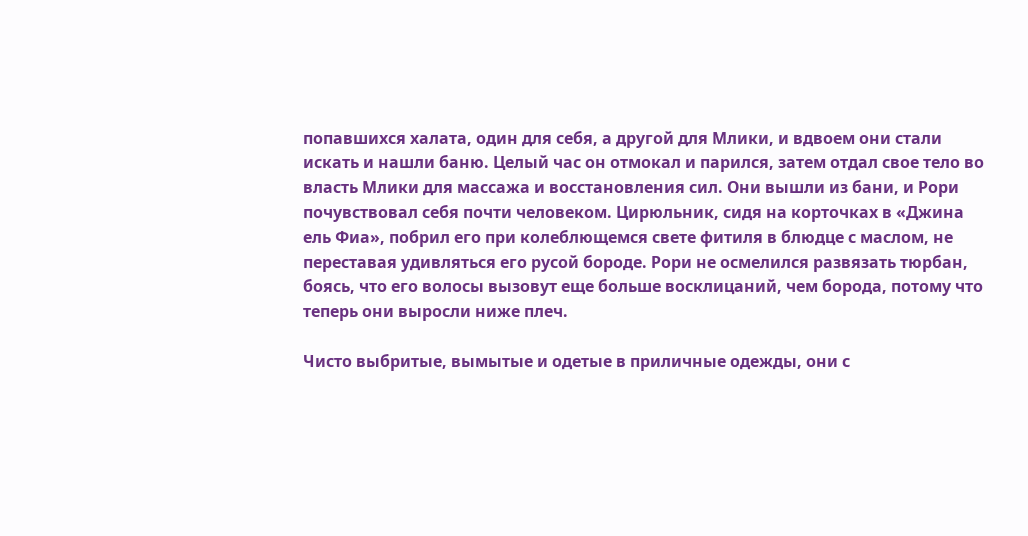попавшихся халата, один для себя, а другой для Млики, и вдвоем они стали искать и нашли баню. Целый час он отмокал и парился, затем отдал свое тело во власть Млики для массажа и восстановления сил. Они вышли из бани, и Рори почувствовал себя почти человеком. Цирюльник, сидя на корточках в «Джина ель Фиа», побрил его при колеблющемся свете фитиля в блюдце с маслом, не переставая удивляться его русой бороде. Рори не осмелился развязать тюрбан, боясь, что его волосы вызовут еще больше восклицаний, чем борода, потому что теперь они выросли ниже плеч.

Чисто выбритые, вымытые и одетые в приличные одежды, они с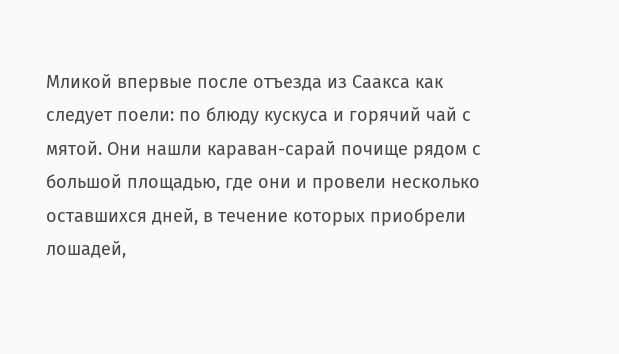Мликой впервые после отъезда из Саакса как следует поели: по блюду кускуса и горячий чай с мятой. Они нашли караван-сарай почище рядом с большой площадью, где они и провели несколько оставшихся дней, в течение которых приобрели лошадей,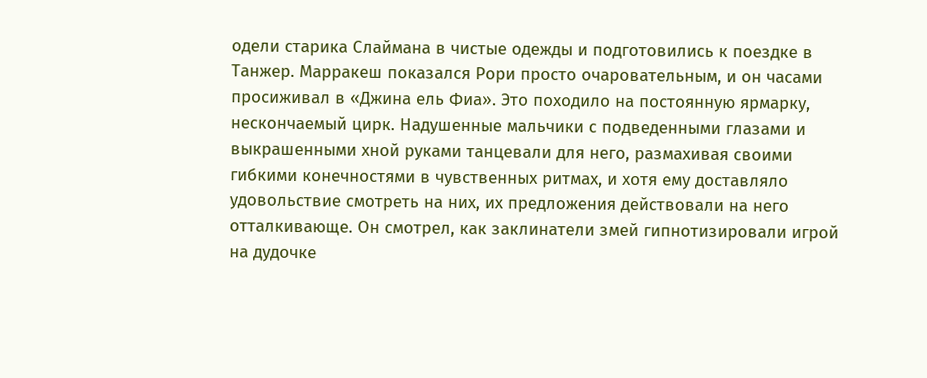одели старика Слаймана в чистые одежды и подготовились к поездке в Танжер. Марракеш показался Рори просто очаровательным, и он часами просиживал в «Джина ель Фиа». Это походило на постоянную ярмарку, нескончаемый цирк. Надушенные мальчики с подведенными глазами и выкрашенными хной руками танцевали для него, размахивая своими гибкими конечностями в чувственных ритмах, и хотя ему доставляло удовольствие смотреть на них, их предложения действовали на него отталкивающе. Он смотрел, как заклинатели змей гипнотизировали игрой на дудочке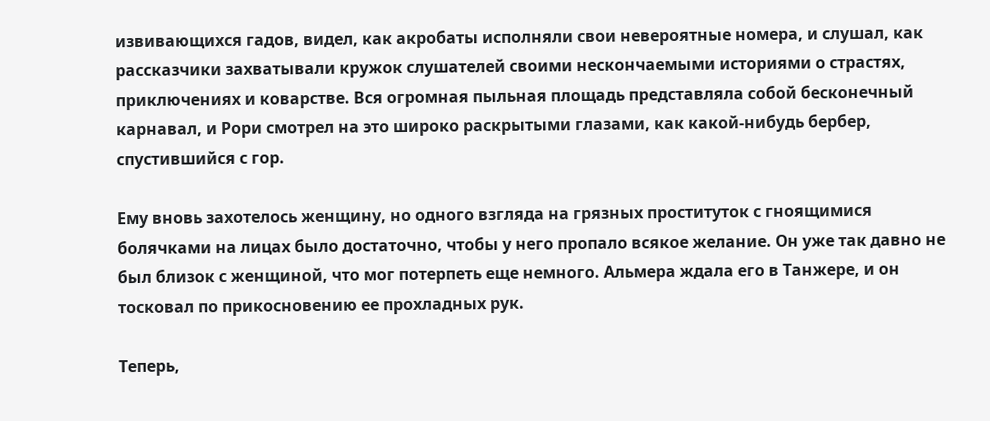извивающихся гадов, видел, как акробаты исполняли свои невероятные номера, и слушал, как рассказчики захватывали кружок слушателей своими нескончаемыми историями о страстях, приключениях и коварстве. Вся огромная пыльная площадь представляла собой бесконечный карнавал, и Рори смотрел на это широко раскрытыми глазами, как какой-нибудь бербер, спустившийся с гор.

Ему вновь захотелось женщину, но одного взгляда на грязных проституток с гноящимися болячками на лицах было достаточно, чтобы у него пропало всякое желание. Он уже так давно не был близок с женщиной, что мог потерпеть еще немного. Альмера ждала его в Танжере, и он тосковал по прикосновению ее прохладных рук.

Теперь,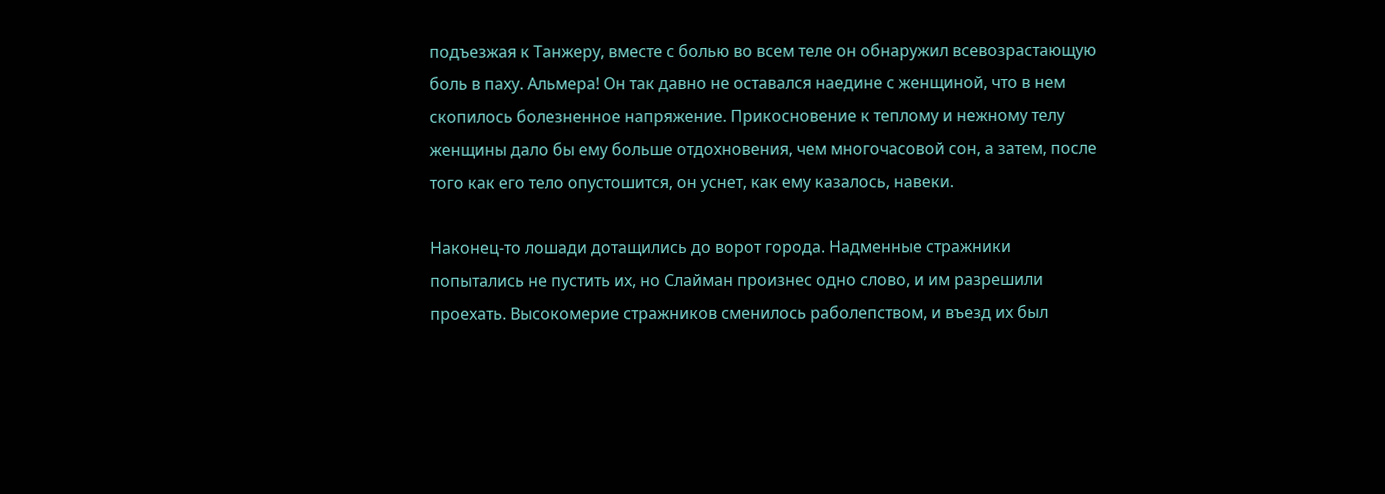подъезжая к Танжеру, вместе с болью во всем теле он обнаружил всевозрастающую боль в паху. Альмера! Он так давно не оставался наедине с женщиной, что в нем скопилось болезненное напряжение. Прикосновение к теплому и нежному телу женщины дало бы ему больше отдохновения, чем многочасовой сон, а затем, после того как его тело опустошится, он уснет, как ему казалось, навеки.

Наконец-то лошади дотащились до ворот города. Надменные стражники попытались не пустить их, но Слайман произнес одно слово, и им разрешили проехать. Высокомерие стражников сменилось раболепством, и въезд их был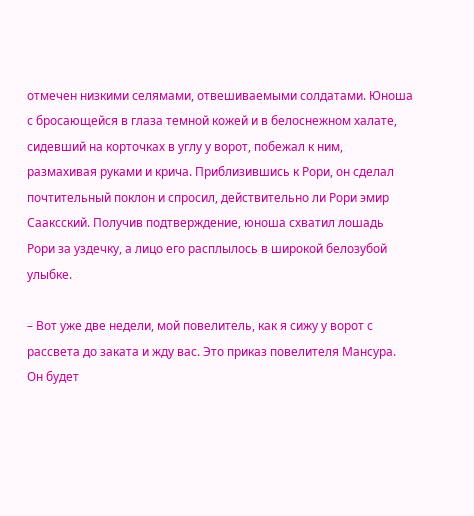отмечен низкими селямами, отвешиваемыми солдатами. Юноша с бросающейся в глаза темной кожей и в белоснежном халате, сидевший на корточках в углу у ворот, побежал к ним, размахивая руками и крича. Приблизившись к Рори, он сделал почтительный поклон и спросил, действительно ли Рори эмир Сааксский. Получив подтверждение, юноша схватил лошадь Рори за уздечку, а лицо его расплылось в широкой белозубой улыбке.

– Вот уже две недели, мой повелитель, как я сижу у ворот с рассвета до заката и жду вас. Это приказ повелителя Мансура. Он будет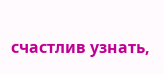счастлив узнать,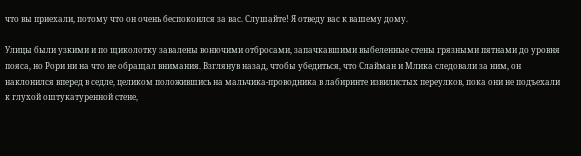что вы приехали, потому что он очень беспокоился за вас. Слушайте! Я отведу вас к вашему дому.

Улицы были узкими и по щиколотку завалены вонючими отбросами, запачкавшими выбеленные стены грязными пятнами до уровня пояса, но Рори ни на что не обращал внимания. Взглянув назад, чтобы убедиться, что Слайман и Млика следовали за ним, он наклонился вперед в седле, целиком положившись на мальчика-проводника в лабиринте извилистых переулков, пока они не подъехали к глухой оштукатуренной стене,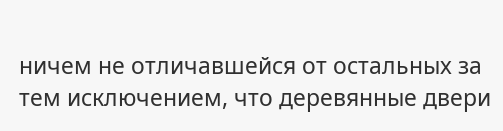ничем не отличавшейся от остальных за тем исключением, что деревянные двери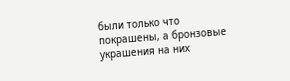были только что покрашены, а бронзовые украшения на них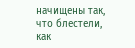начищены так, что блестели, как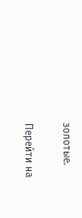золотые.

Перейти на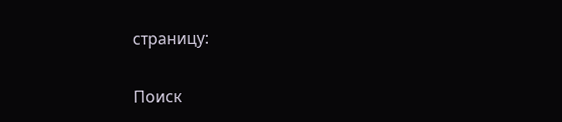страницу:

Поиск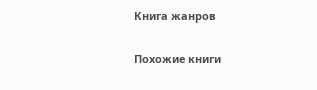Книга жанров

Похожие книги